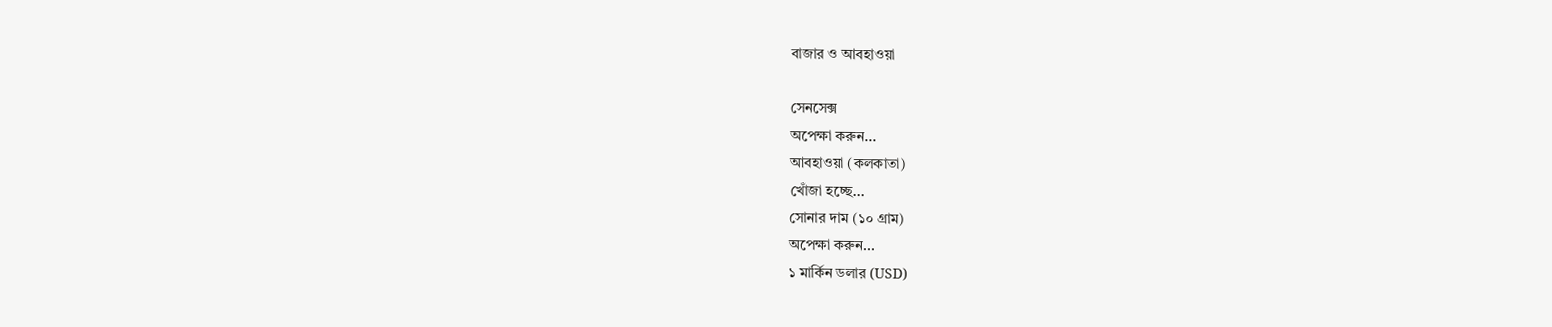বাজার ও আবহাওয়া

সেনসেক্স
অপেক্ষা করুন...
আবহাওয়া (কলকাতা)
খোঁজা হচ্ছে...
সোনার দাম (১০ গ্রাম)
অপেক্ষা করুন...
১ মার্কিন ডলার (USD)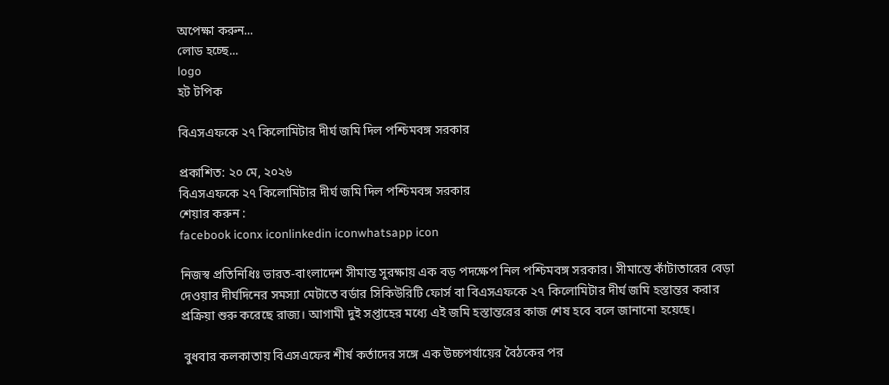অপেক্ষা করুন...
লোড হচ্ছে...
logo
হট টপিক

বিএসএফকে ২৭ কিলোমিটার দীর্ঘ জমি দিল পশ্চিমবঙ্গ সরকার

প্রকাশিত: ২০ মে, ২০২৬
বিএসএফকে ২৭ কিলোমিটার দীর্ঘ জমি দিল পশ্চিমবঙ্গ সরকার
শেয়ার করুন :
facebook iconx iconlinkedin iconwhatsapp icon

নিজস্ব প্রতিনিধিঃ ভারত-বাংলাদেশ সীমান্ত সুরক্ষায় এক বড় পদক্ষেপ নিল পশ্চিমবঙ্গ সরকার। সীমান্তে কাঁটাতারের বেড়া দেওয়ার দীর্ঘদিনের সমস্যা মেটাতে বর্ডার সিকিউরিটি ফোর্স বা বিএসএফকে ২৭ কিলোমিটার দীর্ঘ জমি হস্তান্তর করার প্রক্রিয়া শুরু করেছে রাজ্য। আগামী দুই সপ্তাহের মধ্যে এই জমি হস্তান্তরের কাজ শেষ হবে বলে জানানো হয়েছে।

 বুধবার কলকাতায় বিএসএফের শীর্ষ কর্তাদের সঙ্গে এক উচ্চপর্যায়ের বৈঠকের পর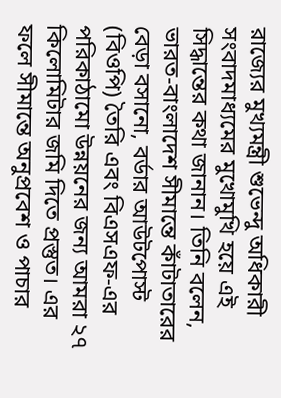রাজ্যের মুখ্যমন্ত্রী শুভেন্দু অধিকারী সংবাদমাধ্যমের মুখোমুখি হয়ে এই সিদ্ধান্তের কথা জানান। তিনি বলেন, ভারত-বাংলাদেশ সীমান্তে কাঁটাতারের বেড়া বসানো, বর্ডার আউটপোস্ট (বিওপি) তৈরি এবং বিএসএফ-এর পরিকাঠামো উন্নয়নের জন্য আমরা ২৭ কিলোমিটার জমি দিতে প্রস্তুত। এর ফলে সীমান্তে অনুপ্রবেশ ও পাচার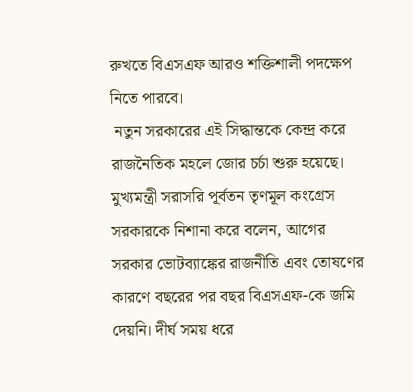রুখতে বিএসএফ আরও শক্তিশালী পদক্ষেপ নিতে পারবে।
 নতুন সরকারের এই সিদ্ধান্তকে কেন্দ্র করে রাজনৈতিক মহলে জোর চর্চা শুরু হয়েছে। মুখ্যমন্ত্রী সরাসরি পূর্বতন তৃণমূল কংগ্রেস সরকারকে নিশানা করে বলেন, আগের সরকার ভোটব্যাঙ্কের রাজনীতি এবং তোষণের কারণে বছরের পর বছর বিএসএফ-কে জমি দেয়নি। দীর্ঘ সময় ধরে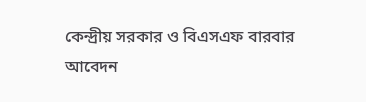কেন্দ্রীয় সরকার ও বিএসএফ বারবার আবেদন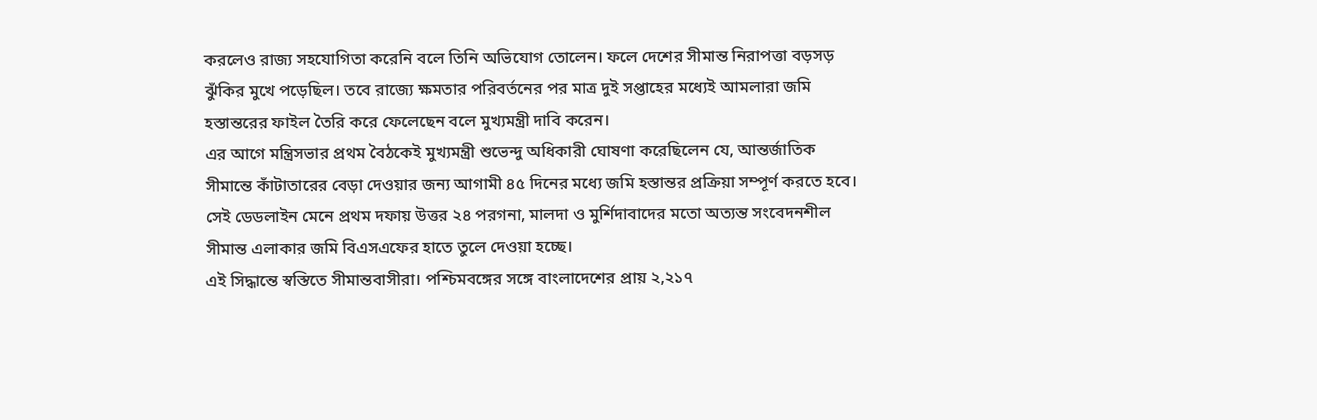করলেও রাজ্য সহযোগিতা করেনি বলে তিনি অভিযোগ তোলেন। ফলে দেশের সীমান্ত নিরাপত্তা বড়সড় ঝুঁকির মুখে পড়েছিল। তবে রাজ্যে ক্ষমতার পরিবর্তনের পর মাত্র দুই সপ্তাহের মধ্যেই আমলারা জমি হস্তান্তরের ফাইল তৈরি করে ফেলেছেন বলে মুখ্যমন্ত্রী দাবি করেন।
এর আগে মন্ত্রিসভার প্রথম বৈঠকেই মুখ্যমন্ত্রী শুভেন্দু অধিকারী ঘোষণা করেছিলেন যে, আন্তর্জাতিক সীমান্তে কাঁটাতারের বেড়া দেওয়ার জন্য আগামী ৪৫ দিনের মধ্যে জমি হস্তান্তর প্রক্রিয়া সম্পূর্ণ করতে হবে। সেই ডেডলাইন মেনে প্রথম দফায় উত্তর ২৪ পরগনা, মালদা ও মুর্শিদাবাদের মতো অত্যন্ত সংবেদনশীল সীমান্ত এলাকার জমি বিএসএফের হাতে তুলে দেওয়া হচ্ছে।
এই সিদ্ধান্তে স্বস্তিতে সীমান্তবাসীরা। পশ্চিমবঙ্গের সঙ্গে বাংলাদেশের প্রায় ২,২১৭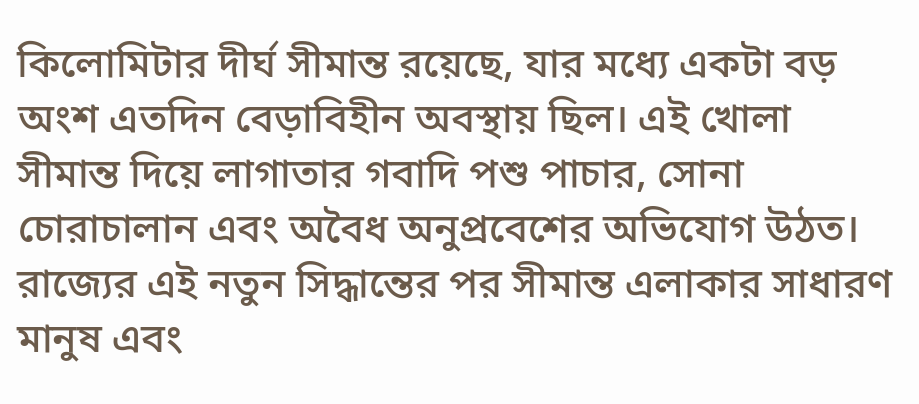কিলোমিটার দীর্ঘ সীমান্ত রয়েছে, যার মধ্যে একটা বড় অংশ এতদিন বেড়াবিহীন অবস্থায় ছিল। এই খোলা সীমান্ত দিয়ে লাগাতার গবাদি পশু পাচার, সোনা চোরাচালান এবং অবৈধ অনুপ্রবেশের অভিযোগ উঠত। রাজ্যের এই নতুন সিদ্ধান্তের পর সীমান্ত এলাকার সাধারণ মানুষ এবং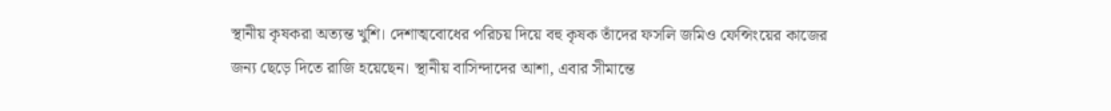স্থানীয় কৃষকরা অত্যন্ত খুশি। দেশাত্মবোধের পরিচয় দিয়ে বহু কৃষক তাঁদের ফসলি জমিও ফেন্সিংয়ের কাজের জন্য ছেড়ে দিতে রাজি হয়েছেন। স্থানীয় বাসিন্দাদের আশা, এবার সীমান্তে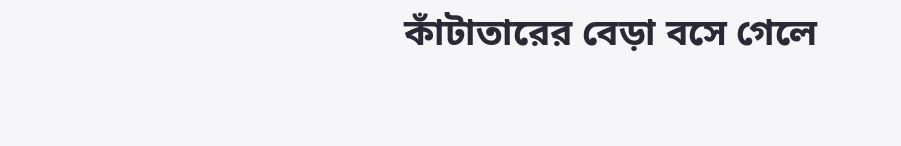কাঁটাতারের বেড়া বসে গেলে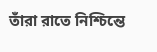তাঁরা রাতে নিশ্চিন্তে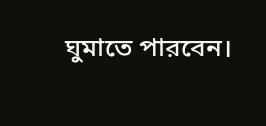ঘুমাতে পারবেন।